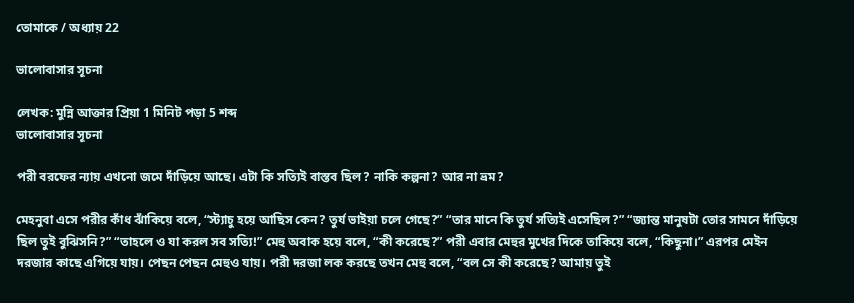তোমাকে / অধ্যায় 22

ভালোবাসার সূচনা

লেখক: মুন্নি আক্তার প্রিয়া 1 মিনিট পড়া 5 শব্দ
ভালোবাসার সূচনা

পরী বরফের ন্যায় এখনো জমে দাঁড়িয়ে আছে। এটা কি সত্যিই বাস্তব ছিল? নাকি কল্পনা? আর না ভ্রম?

মেহনুবা এসে পরীর কাঁধ ঝাঁকিয়ে বলে, “স্ট্যাচু হয়ে আছিস কেন? তুর্য ভাইয়া চলে গেছে?” “তার মানে কি তুর্য সত্যিই এসেছিল?” “জ্যান্ত মানুষটা তোর সামনে দাঁড়িয়ে ছিল তুই বুঝিসনি?” “তাহলে ও যা করল সব সত্যি!” মেহু অবাক হয়ে বলে, “কী করেছে?” পরী এবার মেহুর মুখের দিকে তাকিয়ে বলে, “কিছুনা।” এরপর মেইন দরজার কাছে এগিয়ে যায়। পেছন পেছন মেহুও যায়। পরী দরজা লক করছে তখন মেহু বলে, “বল সে কী করেছে? আমায় তুই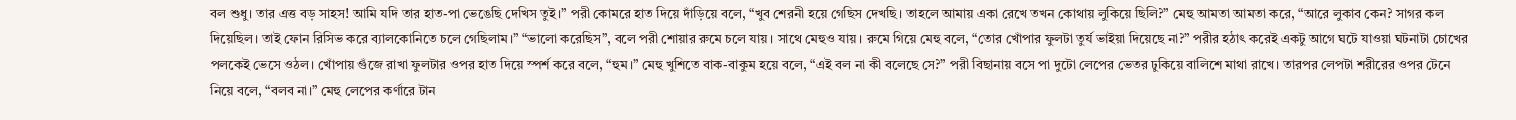বল শুধু। তার এত্ত বড় সাহস! আমি যদি তার হাত-পা ভেঙেছি দেখিস তুই।” পরী কোমরে হাত দিয়ে দাঁড়িয়ে বলে, “খুব শেরনী হয়ে গেছিস দেখছি। তাহলে আমায় একা রেখে তখন কোথায় লুকিয়ে ছিলি?” মেহু আমতা আমতা করে, “আরে লুকাব কেন? সাগর কল দিয়েছিল। তাই ফোন রিসিভ করে ব্যালকোনিতে চলে গেছিলাম।” “ভালো করেছিস”, বলে পরী শোয়ার রুমে চলে যায়। সাথে মেহুও যায়। রুমে গিয়ে মেহু বলে, “তোর খোঁপার ফুলটা তুর্য ভাইয়া দিয়েছে না?” পরীর হঠাৎ করেই একটু আগে ঘটে যাওয়া ঘটনাটা চোখের পলকেই ভেসে ওঠল। খোঁপায় গুঁজে রাখা ফুলটার ওপর হাত দিয়ে স্পর্শ করে বলে, “হুম।” মেহু খুশিতে বাক-বাকুম হয়ে বলে, “এই বল না কী বলেছে সে?” পরী বিছানায় বসে পা দুটো লেপের ভেতর ঢুকিয়ে বালিশে মাথা রাখে। তারপর লেপটা শরীরের ওপর টেনে নিয়ে বলে, “বলব না।” মেহু লেপের কর্ণারে টান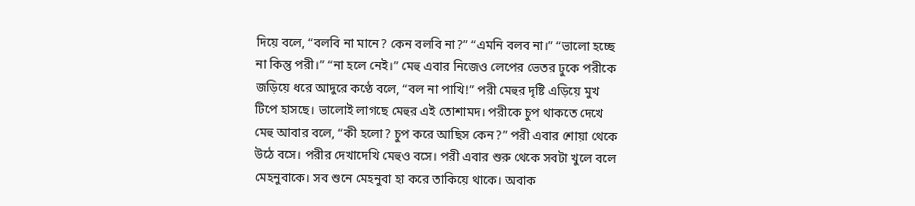দিয়ে বলে, “বলবি না মানে? কেন বলবি না?” “এমনি বলব না।” “ভালো হচ্ছে না কিন্তু পরী।” “না হলে নেই।” মেহু এবার নিজেও লেপের ভেতর ঢুকে পরীকে জড়িয়ে ধরে আদুরে কণ্ঠে বলে, “বল না পাখি!” পরী মেহুর দৃষ্টি এড়িয়ে মুখ টিপে হাসছে। ভালোই লাগছে মেহুর এই তোশামদ। পরীকে চুপ থাকতে দেখে মেহু আবার বলে, “কী হলো? চুপ করে আছিস কেন?” পরী এবার শোয়া থেকে উঠে বসে। পরীর দেখাদেখি মেহুও বসে। পরী এবার শুরু থেকে সবটা খুলে বলে মেহনুবাকে। সব শুনে মেহনুবা হা করে তাকিয়ে থাকে। অবাক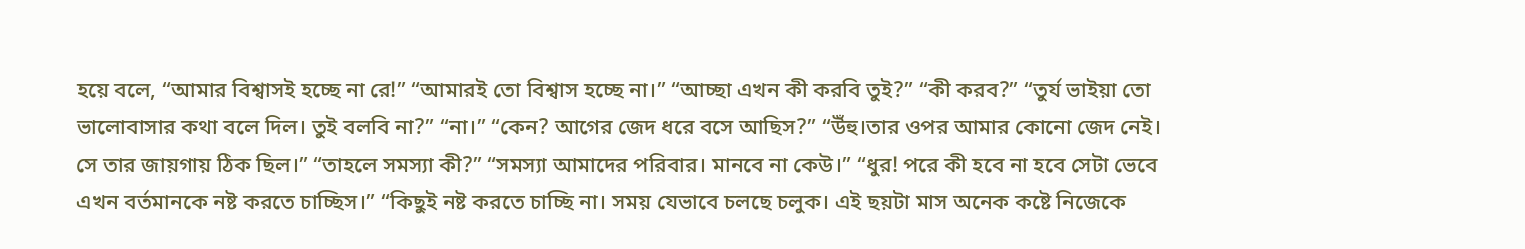হয়ে বলে, “আমার বিশ্বাসই হচ্ছে না রে!” “আমারই তো বিশ্বাস হচ্ছে না।” “আচ্ছা এখন কী করবি তুই?” “কী করব?” “তুর্য ভাইয়া তো ভালোবাসার কথা বলে দিল। তুই বলবি না?” “না।” “কেন? আগের জেদ ধরে বসে আছিস?” “উঁহু।তার ওপর আমার কোনো জেদ নেই। সে তার জায়গায় ঠিক ছিল।” “তাহলে সমস্যা কী?” “সমস্যা আমাদের পরিবার। মানবে না কেউ।” “ধুর! পরে কী হবে না হবে সেটা ভেবে এখন বর্তমানকে নষ্ট করতে চাচ্ছিস।” “কিছুই নষ্ট করতে চাচ্ছি না। সময় যেভাবে চলছে চলুক। এই ছয়টা মাস অনেক কষ্টে নিজেকে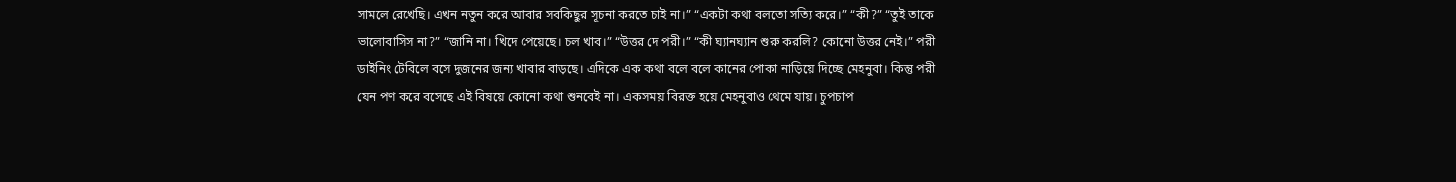সামলে রেখেছি। এখন নতুন করে আবার সবকিছুর সূচনা করতে চাই না।” “একটা কথা বলতো সত্যি করে।” “কী?” “তুই তাকে ভালোবাসিস না?” “জানি না। খিদে পেয়েছে। চল খাব।” “উত্তর দে পরী।” “কী ঘ্যানঘ্যান শুরু করলি? কোনো উত্তর নেই।” পরী ডাইনিং টেবিলে বসে দুজনের জন্য খাবার বাড়ছে। এদিকে এক কথা বলে বলে কানের পোকা নাড়িয়ে দিচ্ছে মেহনুবা। কিন্তু পরী যেন পণ করে বসেছে এই বিষয়ে কোনো কথা শুনবেই না। একসময় বিরক্ত হয়ে মেহনুবাও থেমে যায়। চুপচাপ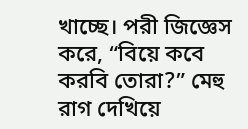খাচ্ছে। পরী জিজ্ঞেস করে, “বিয়ে কবে করবি তোরা?” মেহু রাগ দেখিয়ে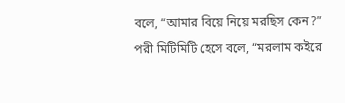বলে, “আমার বিয়ে নিয়ে মরছিস কেন?” পরী মিটিমিটি হেসে বলে, “মরলাম কইরে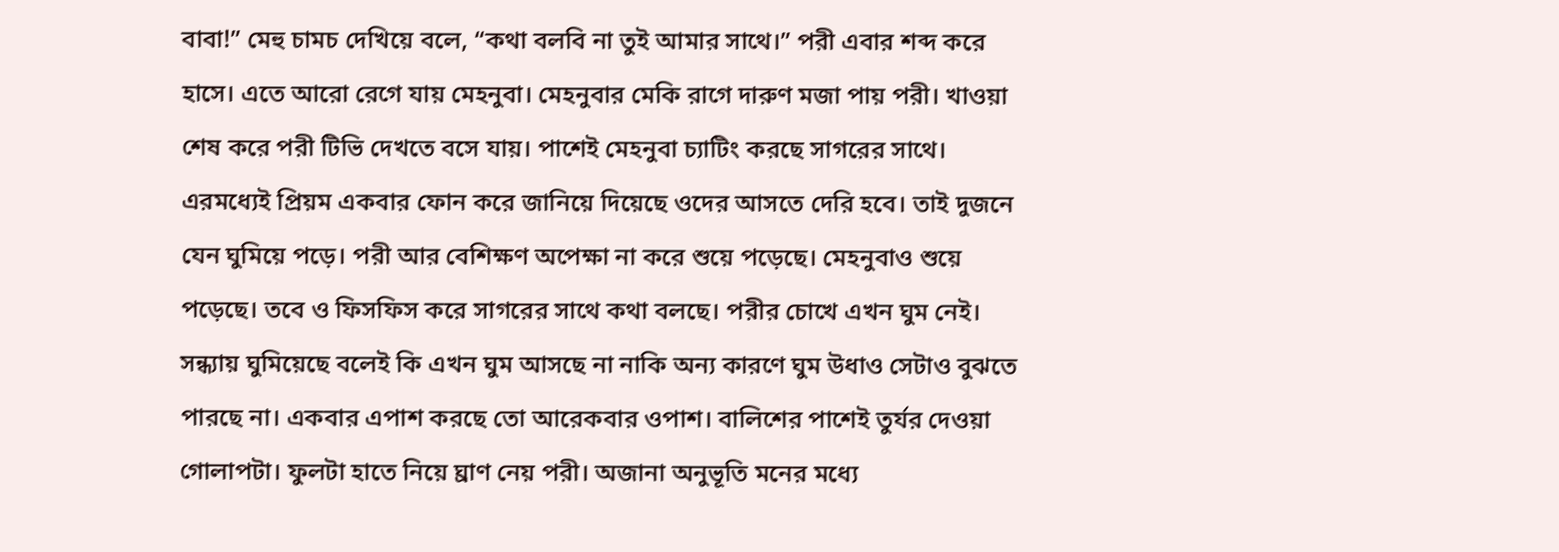বাবা!” মেহু চামচ দেখিয়ে বলে, “কথা বলবি না তুই আমার সাথে।” পরী এবার শব্দ করে হাসে। এতে আরো রেগে যায় মেহনুবা। মেহনুবার মেকি রাগে দারুণ মজা পায় পরী। খাওয়া শেষ করে পরী টিভি দেখতে বসে যায়। পাশেই মেহনুবা চ্যাটিং করছে সাগরের সাথে। এরমধ্যেই প্রিয়ম একবার ফোন করে জানিয়ে দিয়েছে ওদের আসতে দেরি হবে। তাই দুজনে যেন ঘুমিয়ে পড়ে। পরী আর বেশিক্ষণ অপেক্ষা না করে শুয়ে পড়েছে। মেহনুবাও শুয়ে পড়েছে। তবে ও ফিসফিস করে সাগরের সাথে কথা বলছে। পরীর চোখে এখন ঘুম নেই। সন্ধ্যায় ঘুমিয়েছে বলেই কি এখন ঘুম আসছে না নাকি অন্য কারণে ঘুম উধাও সেটাও বুঝতে পারছে না। একবার এপাশ করছে তো আরেকবার ওপাশ। বালিশের পাশেই তুর্যর দেওয়া গোলাপটা। ফুলটা হাতে নিয়ে ঘ্রাণ নেয় পরী। অজানা অনুভূতি মনের মধ্যে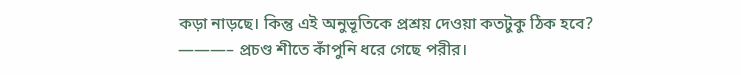কড়া নাড়ছে। কিন্তু এই অনুভূতিকে প্রশ্রয় দেওয়া কতটুকু ঠিক হবে? ———– প্রচণ্ড শীতে কাঁপুনি ধরে গেছে পরীর।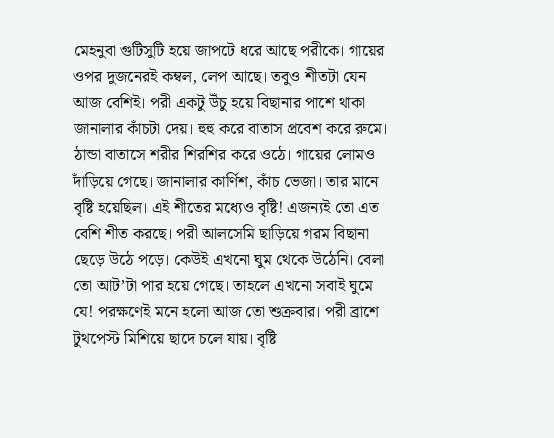মেহনুবা গুটিসুটি হয়ে জাপটে ধরে আছে পরীকে। গায়ের ওপর দুজনেরই কম্বল, লেপ আছে। তবুও শীতটা যেন আজ বেশিই। পরী একটু উঁচু হয়ে বিছানার পাশে থাকা জানালার কাঁচটা দেয়। হুহু করে বাতাস প্রবেশ করে রুমে। ঠান্ডা বাতাসে শরীর শিরশির করে ওঠে। গায়ের লোমও দাঁড়িয়ে গেছে। জানালার কার্ণিশ, কাঁচ ভেজা। তার মানে বৃষ্টি হয়েছিল। এই শীতের মধ্যেও বৃষ্টি! এজন্যই তো এত বেশি শীত করছে। পরী আলসেমি ছাড়িয়ে গরম বিছানা ছেড়ে উঠে পড়ে। কেউই এখনো ঘুম থেকে উঠেনি। বেলা তো আট’টা পার হয়ে গেছে। তাহলে এখনো সবাই ঘুমে যে! পরক্ষণেই মনে হলো আজ তো শুক্রবার। পরী ব্রাশে টুথপেস্ট মিশিয়ে ছাদে চলে যায়। বৃষ্টি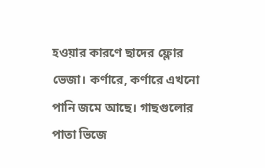হওয়ার কারণে ছাদের ফ্লোর ভেজা। কর্ণারে, কর্ণারে এখনো পানি জমে আছে। গাছগুলোর পাতা ভিজে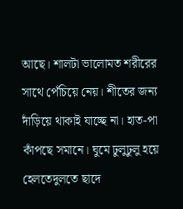আছে। শালটা ভালোমত শরীরের সাথে পেঁচিয়ে নেয়। শীতের জন্য দাঁড়িয়ে থাকাই যাচ্ছে না। হাত-পা কাঁপছে সমানে। ঘুমে ঢুলুঢুলু হয়ে হেলতেদুলতে ছাদে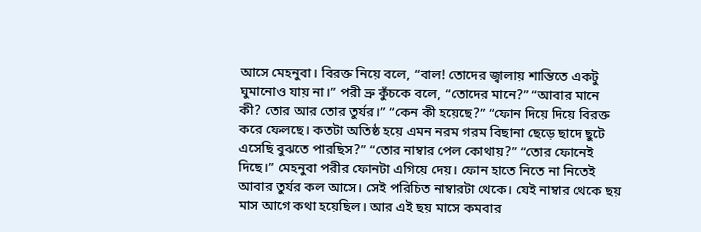আসে মেহনুবা। বিরক্ত নিয়ে বলে, “বাল! তোদের জ্বালায় শান্তিতে একটু ঘুমানোও যায় না।” পরী ভ্রু কুঁচকে বলে, “তোদের মানে?” “আবার মানে কী? তোর আর তোর তুর্যর।” “কেন কী হয়েছে?” “ফোন দিয়ে দিয়ে বিরক্ত করে ফেলছে। কতটা অতিষ্ঠ হয়ে এমন নরম গরম বিছানা ছেড়ে ছাদে ছুটে এসেছি বুঝতে পারছিস?” “তোর নাম্বার পেল কোথায়?” “তোর ফোনেই দিছে।” মেহনুবা পরীর ফোনটা এগিয়ে দেয়। ফোন হাতে নিতে না নিতেই আবার তুর্যর কল আসে। সেই পরিচিত নাম্বারটা থেকে। যেই নাম্বার থেকে ছয় মাস আগে কথা হয়েছিল। আর এই ছয় মাসে কমবার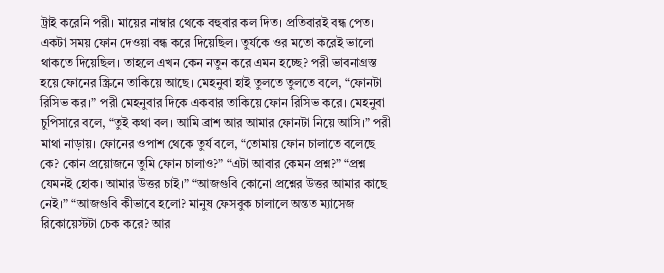ট্রাই করেনি পরী। মায়ের নাম্বার থেকে বহুবার কল দিত। প্রতিবারই বন্ধ পেত। একটা সময় ফোন দেওয়া বন্ধ করে দিয়েছিল। তুর্যকে ওর মতো করেই ভালো থাকতে দিয়েছিল। তাহলে এখন কেন নতুন করে এমন হচ্ছে? পরী ভাবনাগ্রস্ত হয়ে ফোনের স্ক্রিনে তাকিয়ে আছে। মেহনুবা হাই তুলতে তুলতে বলে, “ফোনটা রিসিভ কর।” পরী মেহনুবার দিকে একবার তাকিয়ে ফোন রিসিভ করে। মেহনুবা চুপিসারে বলে, “তুই কথা বল। আমি ব্রাশ আর আমার ফোনটা নিয়ে আসি।” পরী মাথা নাড়ায়। ফোনের ওপাশ থেকে তুর্য বলে, “তোমায় ফোন চালাতে বলেছে কে? কোন প্রয়োজনে তুমি ফোন চালাও?” “এটা আবার কেমন প্রশ্ন?” “প্রশ্ন যেমনই হোক। আমার উত্তর চাই।” “আজগুবি কোনো প্রশ্নের উত্তর আমার কাছে নেই।” “আজগুবি কীভাবে হলো? মানুষ ফেসবুক চালালে অন্তত ম্যাসেজ রিকোয়েস্টটা চেক করে? আর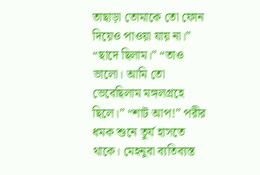তাছাড়া তোমাকে তো ফোন দিয়েও পাওয়া যায় না।” “ছাদে ছিলাম।” “তাও ভালো। আমি তো ভেবেছিলাম মঙ্গলগ্রহে ছিলে।” “শাট আপ!” পরীর ধমক শুনে তুর্য হাসতে থাকে। মেহনুবা ব্যতিব্যস্ত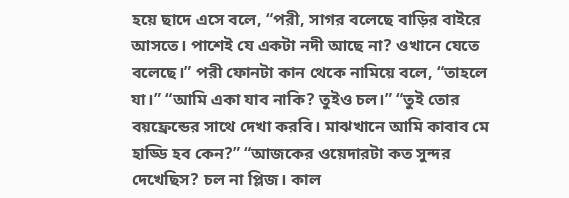হয়ে ছাদে এসে বলে, “পরী, সাগর বলেছে বাড়ির বাইরে আসতে। পাশেই যে একটা নদী আছে না? ওখানে যেতে বলেছে।” পরী ফোনটা কান থেকে নামিয়ে বলে, “তাহলে যা।” “আমি একা যাব নাকি? তুইও চল।” “তুই তোর বয়ফ্রেন্ডের সাথে দেখা করবি। মাঝখানে আমি কাবাব মে হাড্ডি হব কেন?” “আজকের ওয়েদারটা কত সুন্দর দেখেছিস? চল না প্লিজ। কাল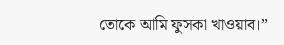তোকে আমি ফুসকা খাওয়াব।”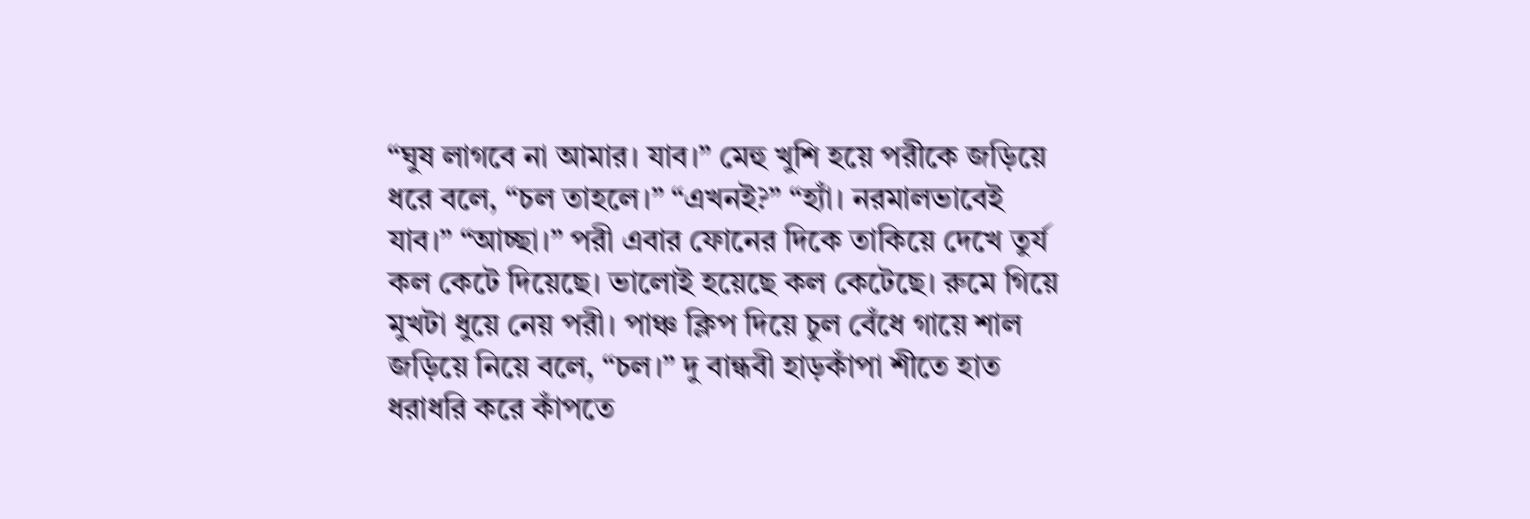“ঘুষ লাগবে না আমার। যাব।” মেহু খুশি হয়ে পরীকে জড়িয়ে ধরে বলে, “চল তাহলে।” “এখনই?” “হ্যাঁ। নরমালভাবেই যাব।” “আচ্ছা।” পরী এবার ফোনের দিকে তাকিয়ে দেখে তুর্য কল কেটে দিয়েছে। ভালোই হয়েছে কল কেটেছে। রুমে গিয়ে মুখটা ধুয়ে নেয় পরী। পাঞ্চ ক্লিপ দিয়ে চুল বেঁধে গায়ে শাল জড়িয়ে নিয়ে বলে, “চল।” দু বান্ধবী হাড়কাঁপা শীতে হাত ধরাধরি করে কাঁপতে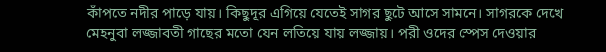কাঁপতে নদীর পাড়ে যায়। কিছুদূর এগিয়ে যেতেই সাগর ছুটে আসে সামনে। সাগরকে দেখে মেহনুবা লজ্জাবতী গাছের মতো যেন লতিয়ে যায় লজ্জায়। পরী ওদের স্পেস দেওয়ার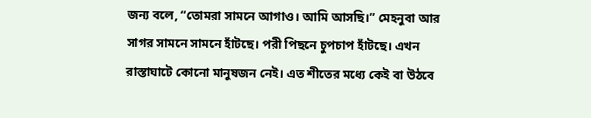জন্য বলে, “তোমরা সামনে আগাও। আমি আসছি।” মেহনুবা আর সাগর সামনে সামনে হাঁটছে। পরী পিছনে চুপচাপ হাঁটছে। এখন রাস্তাঘাটে কোনো মানুষজন নেই। এত শীতের মধ্যে কেই বা উঠবে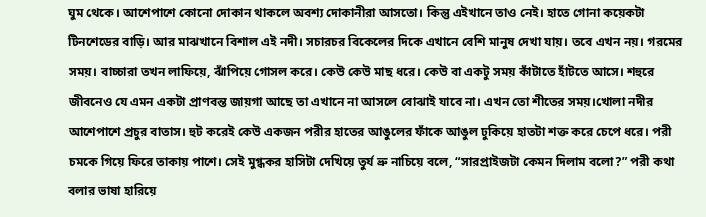ঘুম থেকে। আশেপাশে কোনো দোকান থাকলে অবশ্য দোকানীরা আসতো। কিন্তু এইখানে তাও নেই। হাতে গোনা কয়েকটা টিনশেডের বাড়ি। আর মাঝখানে বিশাল এই নদী। সচারচর বিকেলের দিকে এখানে বেশি মানুষ দেখা যায়। তবে এখন নয়। গরমের সময়। বাচ্চারা তখন লাফিয়ে, ঝাঁপিয়ে গোসল করে। কেউ কেউ মাছ ধরে। কেউ বা একটু সময় কাঁটাতে হাঁটতে আসে। শহুরে জীবনেও যে এমন একটা প্রাণবন্ত জায়গা আছে তা এখানে না আসলে বোঝাই যাবে না। এখন তো শীতের সময়।খোলা নদীর আশেপাশে প্রচুর বাতাস। হুট করেই কেউ একজন পরীর হাতের আঙুলের ফাঁকে আঙুল ঢুকিয়ে হাতটা শক্ত করে চেপে ধরে। পরী চমকে গিয়ে ফিরে তাকায় পাশে। সেই মুগ্ধকর হাসিটা দেখিয়ে তুর্য ভ্রু নাচিয়ে বলে, “সারপ্রাইজটা কেমন দিলাম বলো?” পরী কথা বলার ভাষা হারিয়ে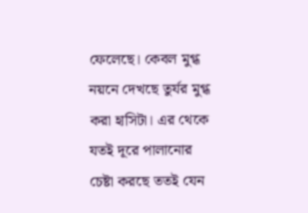ফেলেছে। কেবল মুগ্ধ নয়নে দেখছে তুর্যর মুগ্ধ করা হাসিটা। এর থেকে যতই দূরে পালানোর চেষ্টা করছে ততই যেন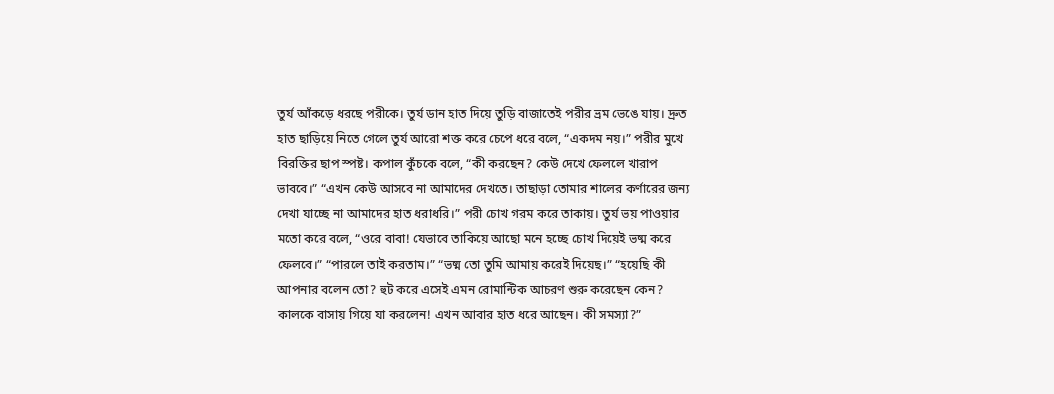তুর্য আঁকড়ে ধরছে পরীকে। তুর্য ডান হাত দিয়ে তুড়ি বাজাতেই পরীর ভ্রম ভেঙে যায়। দ্রুত হাত ছাড়িয়ে নিতে গেলে তুর্য আরো শক্ত করে চেপে ধরে বলে, “একদম নয়।” পরীর মুখে বিরক্তির ছাপ স্পষ্ট। কপাল কুঁচকে বলে, “কী করছেন? কেউ দেখে ফেললে খারাপ ভাববে।” “এখন কেউ আসবে না আমাদের দেখতে। তাছাড়া তোমার শালের কর্ণারের জন্য দেখা যাচ্ছে না আমাদের হাত ধরাধরি।” পরী চোখ গরম করে তাকায়। তুর্য ভয় পাওয়ার মতো করে বলে, “ওরে বাবা! যেভাবে তাকিয়ে আছো মনে হচ্ছে চোখ দিয়েই ভষ্ম করে ফেলবে।” “পারলে তাই করতাম।” “ভষ্ম তো তুমি আমায় করেই দিয়েছ।” “হয়েছি কী আপনার বলেন তো? হুট করে এসেই এমন রোমান্টিক আচরণ শুরু করেছেন কেন? কালকে বাসায় গিয়ে যা করলেন! এখন আবার হাত ধরে আছেন। কী সমস্যা?”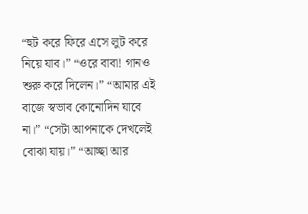“হুট করে ফিরে এসে লুট করে নিয়ে যাব।” “ওরে বাবা! গানও শুরু করে দিলেন।” “আমার এই বাজে স্বভাব কোনোদিন যাবে না।” “সেটা আপনাকে দেখলেই বোঝা যায়।” “আচ্ছা আর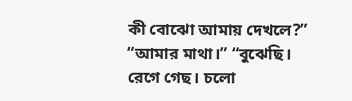কী বোঝো আমায় দেখলে?” “আমার মাথা।” “বুঝেছি। রেগে গেছ। চলো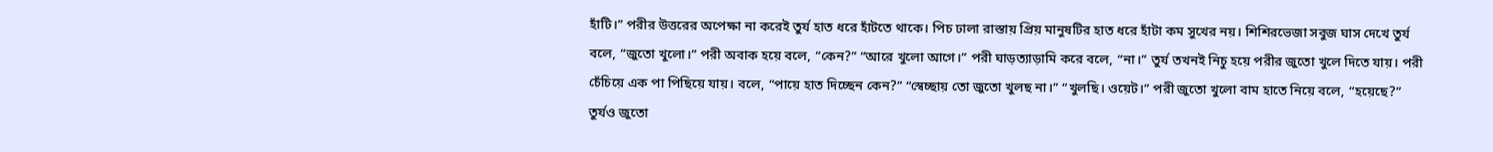হাঁটি।” পরীর উত্তরের অপেক্ষা না করেই তুর্য হাত ধরে হাঁটতে থাকে। পিচ ঢালা রাস্তায় প্রিয় মানুষটির হাত ধরে হাঁটা কম সুখের নয়। শিশিরভেজা সবুজ ঘাস দেখে তুর্য বলে, “জুতো খুলো।” পরী অবাক হয়ে বলে, “কেন?” “আরে খুলো আগে।” পরী ঘাড়ত্যাড়ামি করে বলে, “না।” তুর্য তখনই নিচু হয়ে পরীর জুতো খুলে দিতে যায়। পরী চেঁচিয়ে এক পা পিছিয়ে যায়। বলে, “পায়ে হাত দিচ্ছেন কেন?” “স্বেচ্ছায় তো জুতো খুলছ না।” “খুলছি। ওয়েট।” পরী জুতো খুলো বাম হাতে নিয়ে বলে, “হয়েছে?” তুর্যও জুতো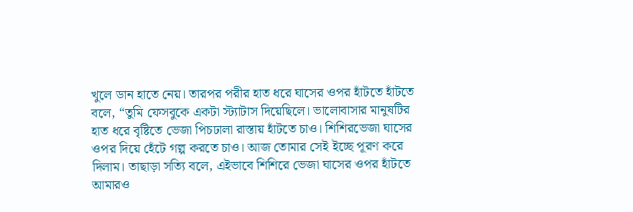খুলে ডান হাতে নেয়। তারপর পরীর হাত ধরে ঘাসের ওপর হাঁটতে হাঁটতে বলে, “তুমি ফেসবুকে একটা স্ট্যাটাস দিয়েছিলে। ভালোবাসার মানুষটির হাত ধরে বৃষ্টিতে ভেজা পিচঢালা রাস্তায় হাঁটতে চাও। শিশিরভেজা ঘাসের ওপর দিয়ে হেঁটে গল্প করতে চাও। আজ তোমার সেই ইচ্ছে পূরণ করে দিলাম। তাছাড়া সত্যি বলে, এইভাবে শিশিরে ভেজা ঘাসের ওপর হাঁটতে আমারও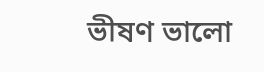ভীষণ ভালো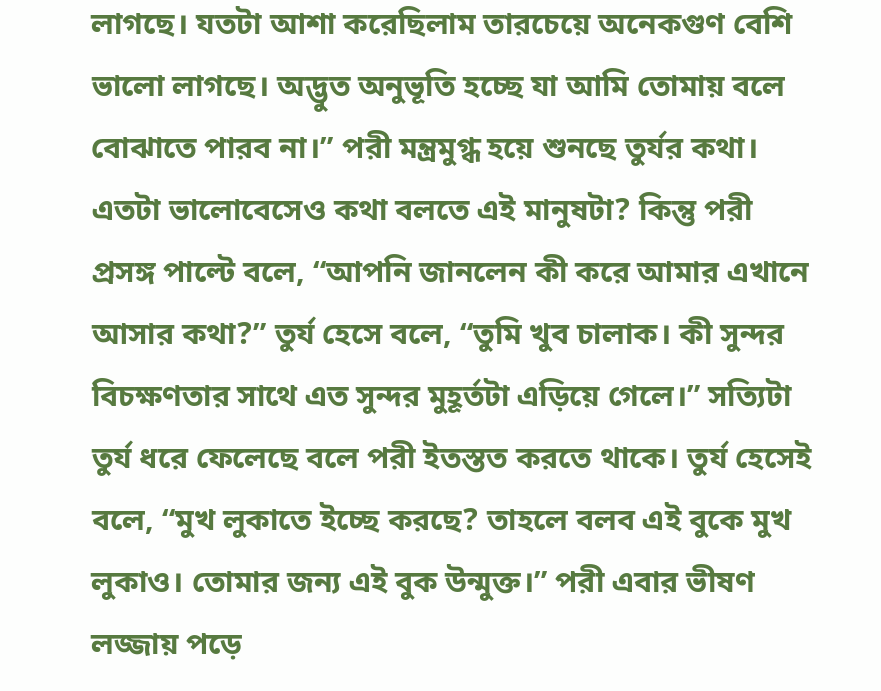লাগছে। যতটা আশা করেছিলাম তারচেয়ে অনেকগুণ বেশি ভালো লাগছে। অদ্ভুত অনুভূতি হচ্ছে যা আমি তোমায় বলে বোঝাতে পারব না।” পরী মন্ত্রমুগ্ধ হয়ে শুনছে তুর্যর কথা। এতটা ভালোবেসেও কথা বলতে এই মানুষটা? কিন্তু পরী প্রসঙ্গ পাল্টে বলে, “আপনি জানলেন কী করে আমার এখানে আসার কথা?” তুর্য হেসে বলে, “তুমি খুব চালাক। কী সুন্দর বিচক্ষণতার সাথে এত সুন্দর মুহূর্তটা এড়িয়ে গেলে।” সত্যিটা তুর্য ধরে ফেলেছে বলে পরী ইতস্তত করতে থাকে। তুর্য হেসেই বলে, “মুখ লুকাতে ইচ্ছে করছে? তাহলে বলব এই বুকে মুখ লুকাও। তোমার জন্য এই বুক উন্মুক্ত।” পরী এবার ভীষণ লজ্জায় পড়ে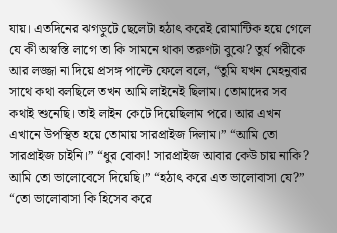যায়। এতদিনের ঝগড়ুটে ছেলেটা হঠাৎ করেই রোমান্টিক হয়ে গেলে যে কী অস্বস্তি লাগে তা কি সামনে থাকা তরুণটা বুঝে? তুর্য পরীকে আর লজ্জা না দিয়ে প্রসঙ্গ পাল্টে ফেলে বলে, “তুমি যখন মেহনুবার সাথে কথা বলছিলে তখন আমি লাইনেই ছিলাম। তোমাদের সব কথাই শুনেছি। তাই লাইন কেটে দিয়েছিলাম পরে। আর এখন এখানে উপস্থিত হয়ে তোমায় সারপ্রাইজ দিলাম।” “আমি তো সারপ্রাইজ চাইনি।” “ধুর বোকা! সারপ্রাইজ আবার কেউ চায় নাকি? আমি তো ভালোবেসে দিয়েছি।” “হঠাৎ করে এত ভালোবাসা যে?” “তো ভালোবাসা কি হিসেব করে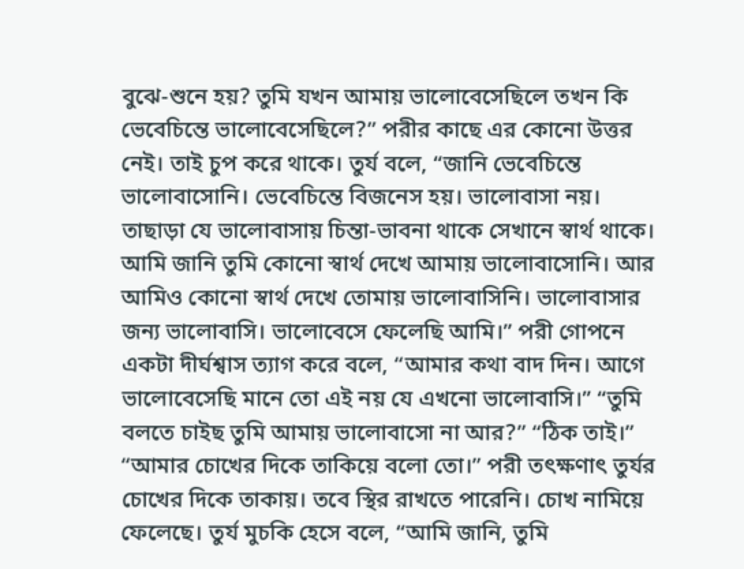বুঝে-শুনে হয়? তুমি যখন আমায় ভালোবেসেছিলে তখন কি ভেবেচিন্তে ভালোবেসেছিলে?” পরীর কাছে এর কোনো উত্তর নেই। তাই চুপ করে থাকে। তুর্য বলে, “জানি ভেবেচিন্তে ভালোবাসোনি। ভেবেচিন্তে বিজনেস হয়। ভালোবাসা নয়। তাছাড়া যে ভালোবাসায় চিন্তা-ভাবনা থাকে সেখানে স্বার্থ থাকে। আমি জানি তুমি কোনো স্বার্থ দেখে আমায় ভালোবাসোনি। আর আমিও কোনো স্বার্থ দেখে তোমায় ভালোবাসিনি। ভালোবাসার জন্য ভালোবাসি। ভালোবেসে ফেলেছি আমি।” পরী গোপনে একটা দীর্ঘশ্বাস ত্যাগ করে বলে, “আমার কথা বাদ দিন। আগে ভালোবেসেছি মানে তো এই নয় যে এখনো ভালোবাসি।” “তুমি বলতে চাইছ তুমি আমায় ভালোবাসো না আর?” “ঠিক তাই।” “আমার চোখের দিকে তাকিয়ে বলো তো।” পরী তৎক্ষণাৎ তুর্যর চোখের দিকে তাকায়। তবে স্থির রাখতে পারেনি। চোখ নামিয়ে ফেলেছে। তুর্য মুচকি হেসে বলে, “আমি জানি, তুমি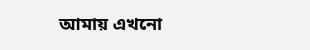আমায় এখনো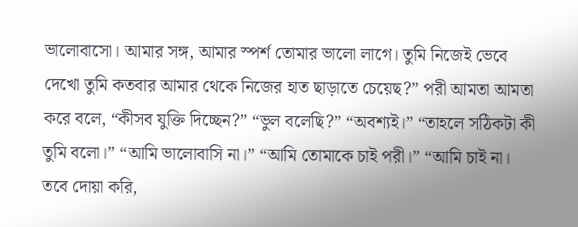ভালোবাসো। আমার সঙ্গ, আমার স্পর্শ তোমার ভালো লাগে। তুমি নিজেই ভেবে দেখো তুমি কতবার আমার থেকে নিজের হাত ছাড়াতে চেয়েছ?” পরী আমতা আমতা করে বলে, “কীসব যুক্তি দিচ্ছেন?” “ভুল বলেছি?” “অবশ্যই।” “তাহলে সঠিকটা কী তুমি বলো।” “আমি ভালোবাসি না।” “আমি তোমাকে চাই পরী।” “আমি চাই না। তবে দোয়া করি,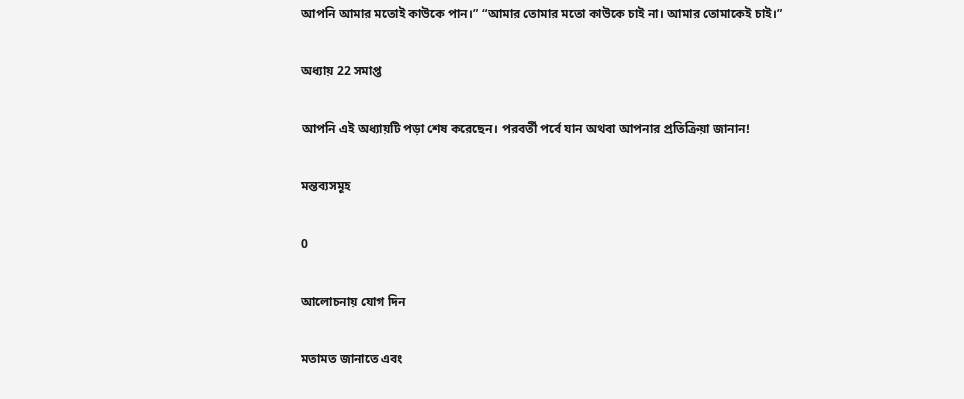আপনি আমার মতোই কাউকে পান।” “আমার তোমার মতো কাউকে চাই না। আমার তোমাকেই চাই।”

অধ্যায় 22 সমাপ্ত

আপনি এই অধ্যায়টি পড়া শেষ করেছেন। পরবর্তী পর্বে যান অথবা আপনার প্রতিক্রিয়া জানান!

মন্তব্যসমূহ

0

আলোচনায় যোগ দিন

মতামত জানাতে এবং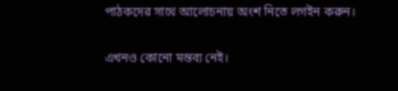পাঠকদের সাথে আলোচনায় অংশ নিতে লগইন করুন।

এখনও কোনো মন্তব্য নেই।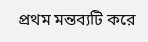প্রথম মন্তব্যটি করে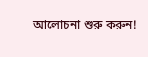আলোচনা শুরু করুন!